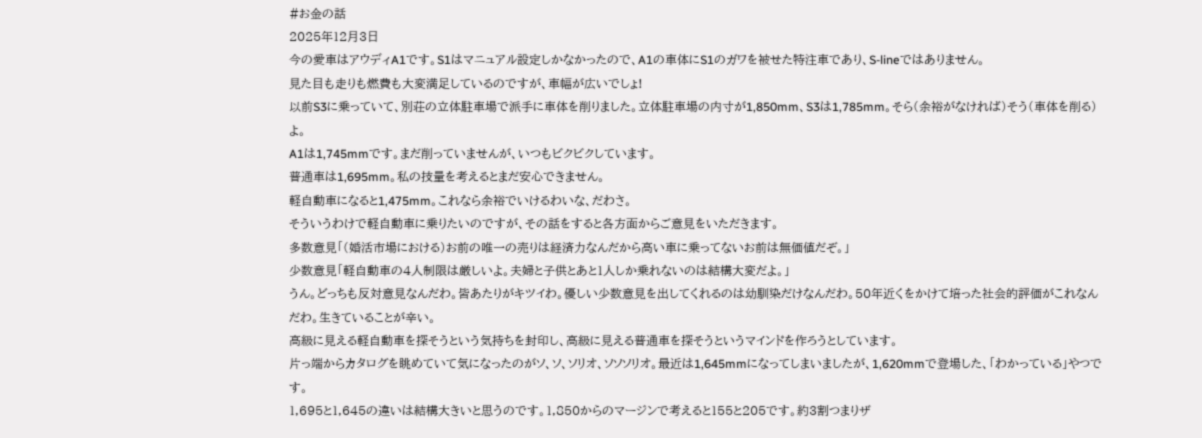#お金の話
2025年12月3日
今の愛車はアウディA1です。S1はマニュアル設定しかなかったので、A1の車体にS1のガワを被せた特注車であり、S-lineではありません。
見た目も走りも燃費も大変満足しているのですが、車幅が広いでしょ!
以前S3に乗っていて、別荘の立体駐車場で派手に車体を削りました。立体駐車場の内寸が1,850mm、S3は1,785mm。そら(余裕がなければ)そう(車体を削る)よ。
A1は1,745mmです。まだ削っていませんが、いつもビクビクしています。
普通車は1,695mm。私の技量を考えるとまだ安心できません。
軽自動車になると1,475mm。これなら余裕でいけるわいな、だわさ。
そういうわけで軽自動車に乗りたいのですが、その話をすると各方面からご意見をいただきます。
多数意見「(婚活市場における)お前の唯一の売りは経済力なんだから高い車に乗ってないお前は無価値だぞ。」
少数意見「軽自動車の4人制限は厳しいよ。夫婦と子供とあと1人しか乗れないのは結構大変だよ。」
うん。どっちも反対意見なんだわ。皆あたりがキツイわ。優しい少数意見を出してくれるのは幼馴染だけなんだわ。50年近くをかけて培った社会的評価がこれなんだわ。生きていることが辛い。
高級に見える軽自動車を探そうという気持ちを封印し、高級に見える普通車を探そうというマインドを作ろうとしています。
片っ端からカタログを眺めていて気になったのがソ、ソ、ソリオ、ソソソリオ。最近は1,645mmになってしまいましたが、1,620mmで登場した、「わかっている」やつです。
1,695と1,645の違いは結構大きいと思うのです。1,850からのマージンで考えると155と205です。約3割つまりザ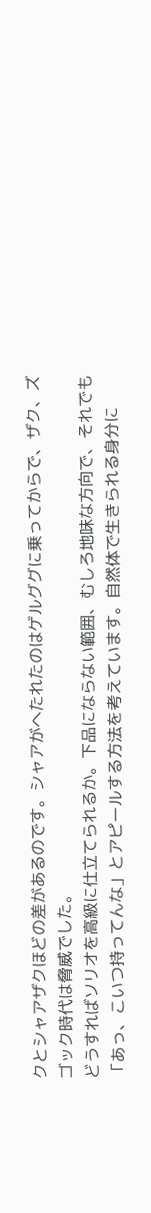クとシャアザクほどの差があるのです。シャアがへたれたのはゲルググに乗ってからで、ザク、ズゴック時代は脅威でした。
どうすればソリオを高級に仕立てられるか。下品にならない範囲、むしろ地味な方向で、それでも「あっ、こいつ持ってんな」とアピールする方法を考えています。自然体で生きられる身分に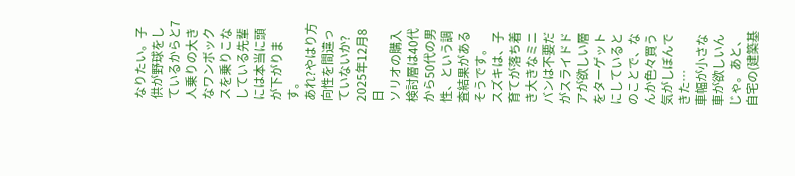なりたい。子供が野球をしているからと7人乗りの大きなワンボックスを乗りこなしている先輩には本当に頭が下がります。
あれ?やはり方向性を間違っていないか?
2025年12月8日
ソリオの購入検討層は40代から50代の男性、という調査結果があるそうです。
スズキは、子育てが落ち着き大きなミニバンは不要だがスライドドアが欲しい層をターゲットにしているとのことで、なんか色々買う気がしぼんできた…
車幅が小さな車が欲しいんじゃ。あと、自宅の(建築基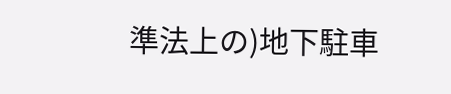準法上の)地下駐車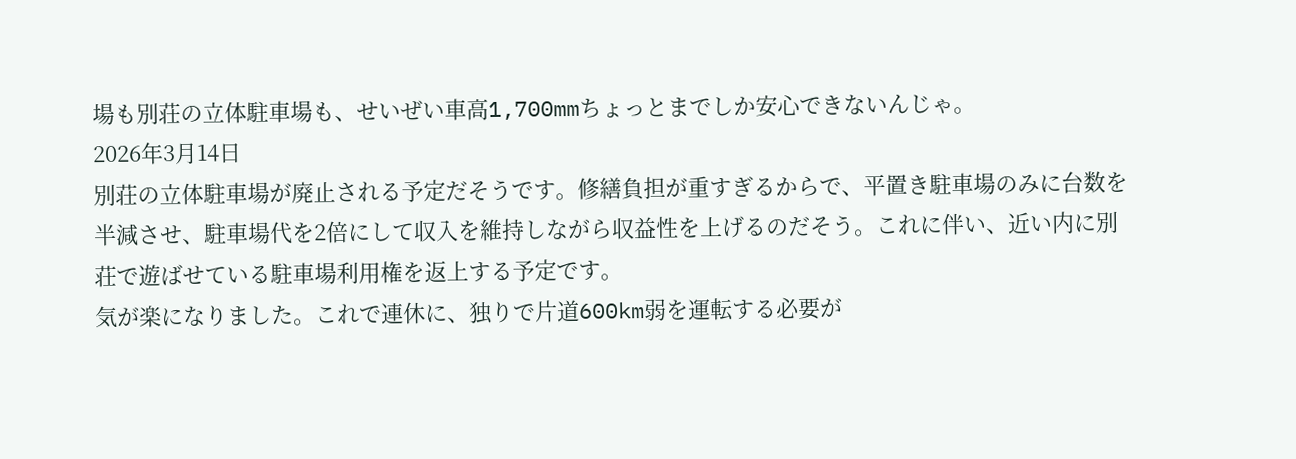場も別荘の立体駐車場も、せいぜい車高1,700mmちょっとまでしか安心できないんじゃ。
2026年3月14日
別荘の立体駐車場が廃止される予定だそうです。修繕負担が重すぎるからで、平置き駐車場のみに台数を半減させ、駐車場代を2倍にして収入を維持しながら収益性を上げるのだそう。これに伴い、近い内に別荘で遊ばせている駐車場利用権を返上する予定です。
気が楽になりました。これで連休に、独りで片道600km弱を運転する必要が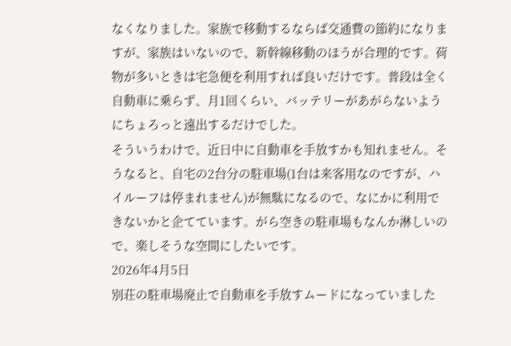なくなりました。家族で移動するならば交通費の節約になりますが、家族はいないので、新幹線移動のほうが合理的です。荷物が多いときは宅急便を利用すれば良いだけです。普段は全く自動車に乗らず、月1回くらい、バッテリーがあがらないようにちょろっと遠出するだけでした。
そういうわけで、近日中に自動車を手放すかも知れません。そうなると、自宅の2台分の駐車場(1台は来客用なのですが、ハイルーフは停まれません)が無駄になるので、なにかに利用できないかと企てています。がら空きの駐車場もなんか淋しいので、楽しそうな空間にしたいです。
2026年4月5日
別荘の駐車場廃止で自動車を手放すムードになっていました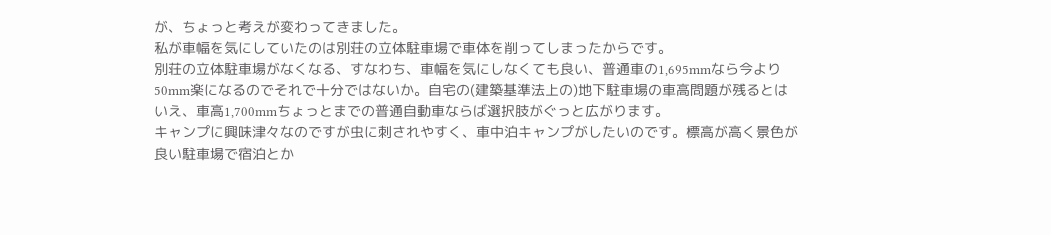が、ちょっと考えが変わってきました。
私が車幅を気にしていたのは別荘の立体駐車場で車体を削ってしまったからです。
別荘の立体駐車場がなくなる、すなわち、車幅を気にしなくても良い、普通車の1,695mmなら今より50mm楽になるのでそれで十分ではないか。自宅の(建築基準法上の)地下駐車場の車高問題が残るとはいえ、車高1,700mmちょっとまでの普通自動車ならば選択肢がぐっと広がります。
キャンプに興味津々なのですが虫に刺されやすく、車中泊キャンプがしたいのです。標高が高く景色が良い駐車場で宿泊とか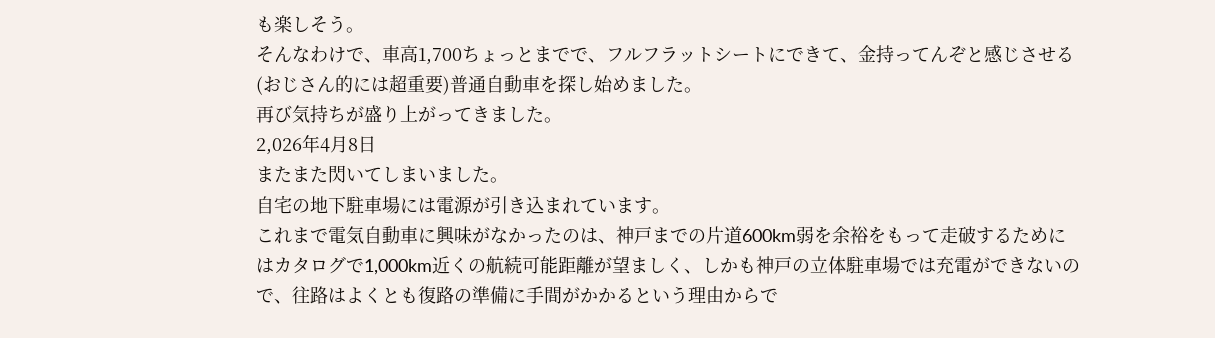も楽しそう。
そんなわけで、車高1,700ちょっとまでで、フルフラットシートにできて、金持ってんぞと感じさせる(おじさん的には超重要)普通自動車を探し始めました。
再び気持ちが盛り上がってきました。
2,026年4月8日
またまた閃いてしまいました。
自宅の地下駐車場には電源が引き込まれています。
これまで電気自動車に興味がなかったのは、神戸までの片道600km弱を余裕をもって走破するためにはカタログで1,000km近くの航続可能距離が望ましく、しかも神戸の立体駐車場では充電ができないので、往路はよくとも復路の準備に手間がかかるという理由からで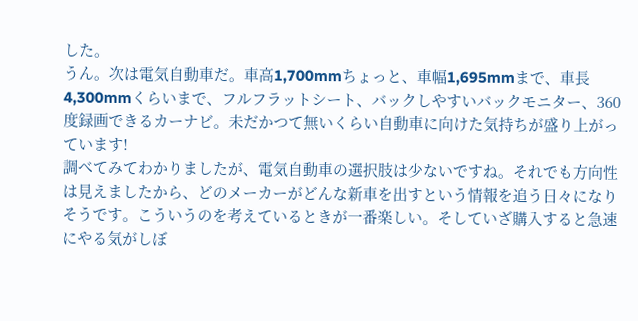した。
うん。次は電気自動車だ。車高1,700mmちょっと、車幅1,695mmまで、車長4,300mmくらいまで、フルフラットシート、バックしやすいバックモニター、360度録画できるカーナビ。未だかつて無いくらい自動車に向けた気持ちが盛り上がっています!
調べてみてわかりましたが、電気自動車の選択肢は少ないですね。それでも方向性は見えましたから、どのメーカーがどんな新車を出すという情報を追う日々になりそうです。こういうのを考えているときが一番楽しい。そしていざ購入すると急速にやる気がしぼ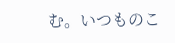む。いつものこ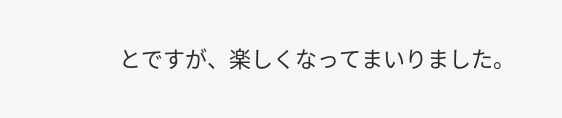とですが、楽しくなってまいりました。